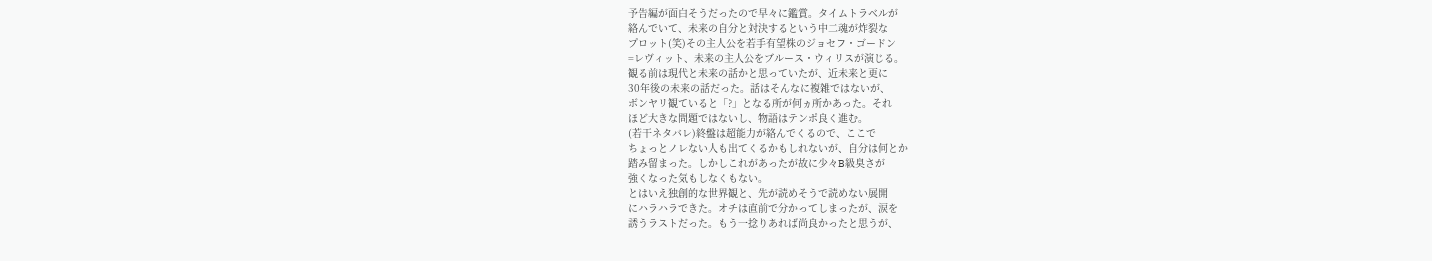予告編が面白そうだったので早々に鑑賞。タイムトラベルが
絡んでいて、未来の自分と対決するという中二魂が炸裂な
プロット(笑)その主人公を若手有望株のジョセフ・ゴードン
=レヴィット、未来の主人公をブルース・ウィリスが演じる。
観る前は現代と未来の話かと思っていたが、近未来と更に
30年後の未来の話だった。話はそんなに複雑ではないが、
ボンヤリ観ていると「?」となる所が何ヵ所かあった。それ
ほど大きな問題ではないし、物語はテンポ良く進む。
(若干ネタバレ)終盤は超能力が絡んでくるので、ここで
ちょっとノレない人も出てくるかもしれないが、自分は何とか
踏み留まった。しかしこれがあったが故に少々B級臭さが
強くなった気もしなくもない。
とはいえ独創的な世界観と、先が読めそうで読めない展開
にハラハラできた。オチは直前で分かってしまったが、涙を
誘うラストだった。もう一捻りあれば尚良かったと思うが、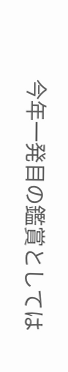今年一発目の鑑賞としては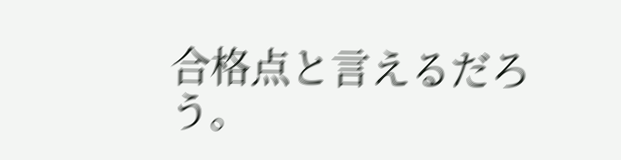合格点と言えるだろう。